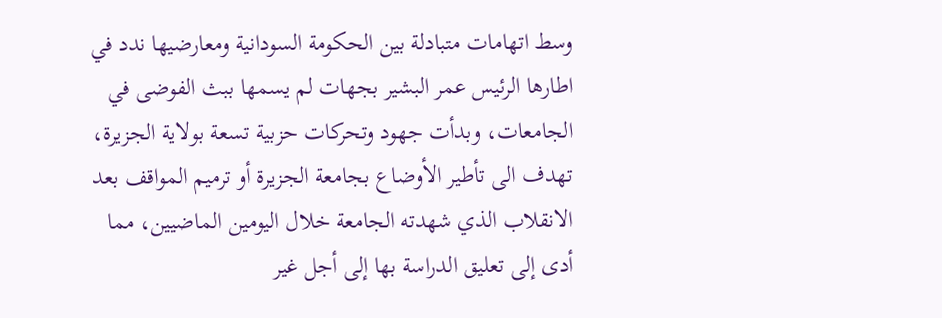وسط اتهامات متبادلة بين الحكومة السودانية ومعارضيها ندد في اطارها الرئيس عمر البشير بجهات لم يسمها ببث الفوضى في الجامعات، وبدأت جهود وتحركات حزبية تسعة بولاية الجزيرة، تهدف الى تأطير الأوضاع بجامعة الجزيرة أو ترميم المواقف بعد الانقلاب الذي شهدته الجامعة خلال اليومين الماضيين، مما أدى إلى تعليق الدراسة بها إلى أجل غير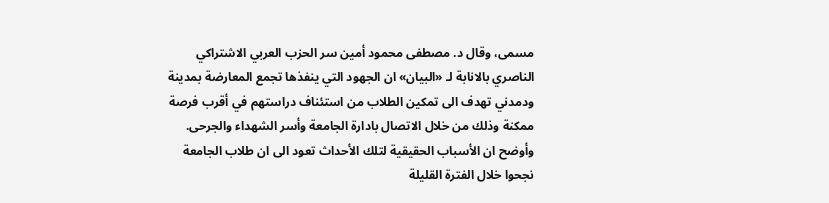مسمى، وقال د. مصطفى محمود أمين سر الحزب العربي الاشتراكي الناصري بالانابة لـ «البيان» ان الجهود التي ينفذها تجمع المعارضة بمدينة ودمدني تهدف الى تمكين الطلاب من استئناف دراستهم في أقرب فرصة ممكنة وذلك من خلال الاتصال بادارة الجامعة وأسر الشهداء والجرحى. وأوضح ان الأسباب الحقيقية لتلك الأحداث تعود الى ان طلاب الجامعة نجحوا خلال الفترة القليلة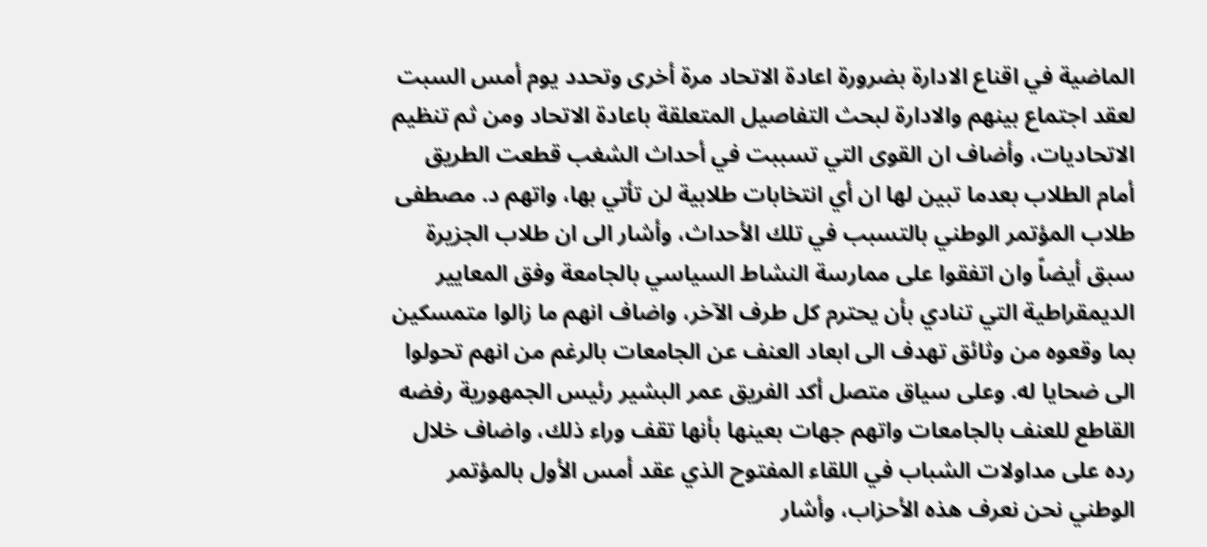الماضية في اقناع الادارة بضرورة اعادة الاتحاد مرة أخرى وتحدد يوم أمس السبت لعقد اجتماع بينهم والادارة لبحث التفاصيل المتعلقة باعادة الاتحاد ومن ثم تنظيم الاتحاديات، وأضاف ان القوى التي تسببت في أحداث الشغب قطعت الطريق أمام الطلاب بعدما تبين لها ان أي انتخابات طلابية لن تأتي بها، واتهم د. مصطفى طلاب المؤتمر الوطني بالتسبب في تلك الأحداث، وأشار الى ان طلاب الجزيرة سبق أيضاً وان اتفقوا على ممارسة النشاط السياسي بالجامعة وفق المعايير الديمقراطية التي تنادي بأن يحترم كل طرف الآخر، واضاف انهم ما زالوا متمسكين بما وقعوه من وثائق تهدف الى ابعاد العنف عن الجامعات بالرغم من انهم تحولوا الى ضحايا له. وعلى سياق متصل أكد الفريق عمر البشير رئيس الجمهورية رفضه القاطع للعنف بالجامعات واتهم جهات بعينها بأنها تقف وراء ذلك، واضاف خلال رده على مداولات الشباب في اللقاء المفتوح الذي عقد أمس الأول بالمؤتمر الوطني نحن نعرف هذه الأحزاب، وأشار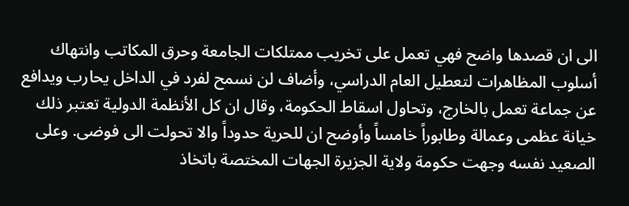الى ان قصدها واضح فهي تعمل على تخريب ممتلكات الجامعة وحرق المكاتب وانتهاك أسلوب المظاهرات لتعطيل العام الدراسي، وأضاف لن نسمح لفرد في الداخل يحارب ويدافع عن جماعة تعمل بالخارج، وتحاول اسقاط الحكومة، وقال ان كل الأنظمة الدولية تعتبر ذلك خيانة عظمى وعمالة وطابوراً خامساً وأوضح ان للحرية حدوداً والا تحولت الى فوضى. وعلى الصعيد نفسه وجهت حكومة ولاية الجزيرة الجهات المختصة باتخاذ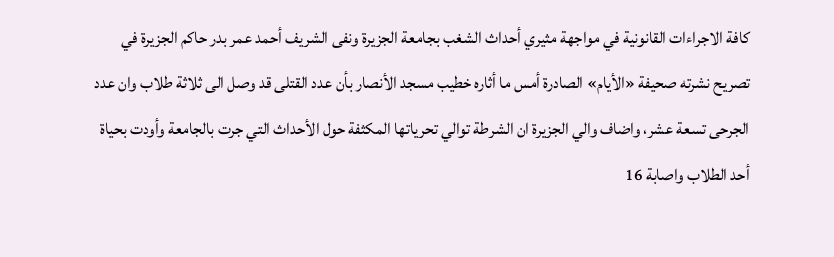كافة الاجراءات القانونية في مواجهة مثيري أحداث الشغب بجامعة الجزيرة ونفى الشريف أحمد عمر بدر حاكم الجزيرة في تصريح نشرته صحيفة «الأيام» الصادرة أمس ما أثاره خطيب مسجد الأنصار بأن عدد القتلى قد وصل الى ثلاثة طلاب وان عدد الجرحى تسعة عشر، واضاف والي الجزيرة ان الشرطة توالي تحرياتها المكثفة حول الأحداث التي جرت بالجامعة وأودت بحياة أحد الطلاب واصابة 16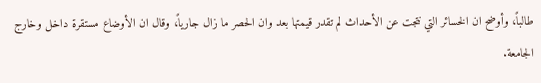طالباً، وأوضح ان الخسائر التي نتجت عن الأحداث لم تقدر قيمتها بعد وان الحصر ما زال جارياً، وقال ان الأوضاع مستقرة داخل وخارج الجامعة.